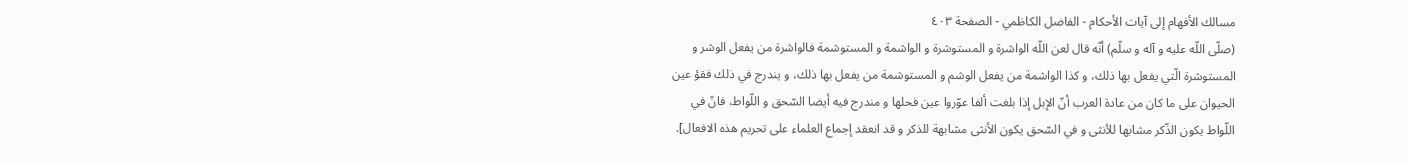مسالك الأفهام إلى آيات الأحكام - الفاضل الكاظمي - الصفحة ٤٠٣
(صلّى اللّه عليه و آله و سلّم) أنّه قال لعن اللّه الواشرة و المستوشرة و الواشمة و المستوشمة فالواشرة من يفعل الوشر و المستوشرة الّتي يفعل بها ذلك، و كذا الواشمة من يفعل الوشم و المستوشمة من يفعل بها ذلك، و يندرج في ذلك فقؤ عين الحيوان على ما كان من عادة العرب أنّ الإبل إذا بلغت ألفا عوّروا عين فحلها و مندرج فيه أيضا السّحق و اللّواط، فانّ في اللّواط يكون الذّكر مشابها للأنثى و في السّحق يكون الأنثى مشابهة للذكر و قد انعقد إجماع العلماء على تحريم هذه الافعال].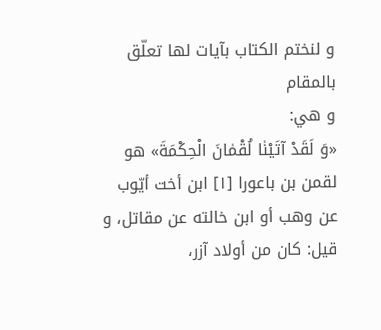و لنختم الكتاب بآيات لها تعلّق بالمقام
و هي:
«وَ لَقَدْ آتَيْنٰا لُقْمٰانَ الْحِكْمَةَ» هو لقمن بن باعورا [١] ابن أخت أيّوب عن وهب أو ابن خالته عن مقاتل، و قيل: كان من أولاد آزر،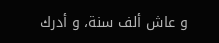و عاش ألف سنة، و أدرك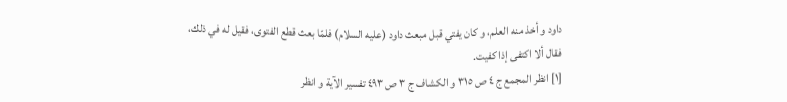داود و أخذ منه العلم، و كان يفتي قبل مبعث داود (عليه السلام) فلمّا بعث قطع الفتوى، فقيل له في ذلك، فقال ألا اكتفى إذا كفيت.
[١] انظر المجمع ج ٤ ص ٣١٥ و الكشاف ج ٣ ص ٤٩٣ تفسير الآية و انظر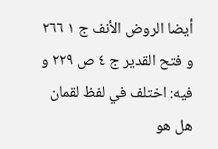أيضا الروض الأنف ج ١ ٢٦٦ و فتح القدير ج ٤ ص ٢٢٩ و فيه: اختلف في لفظ لقمان هل هو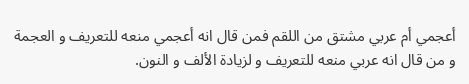أعجمي أم عربي مشتق من اللقم فمن قال انه أعجمي منعه للتعريف و العجمة و من قال انه عربي منعه للتعريف و لزيادة الألف و النون.